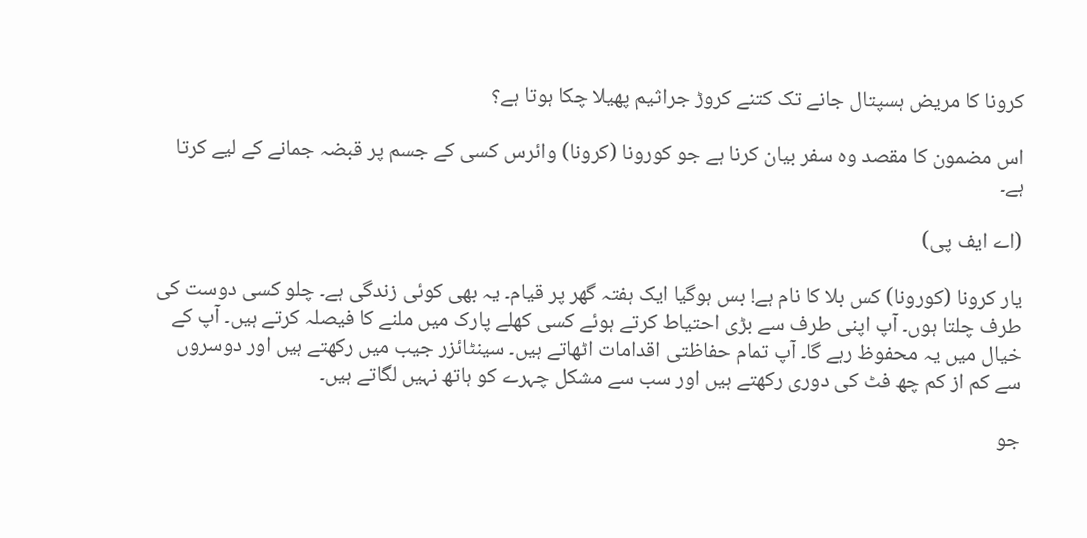کرونا کا مریض ہسپتال جانے تک کتنے کروڑ جراثیم پھیلا چکا ہوتا ہے؟

اس مضمون کا مقصد وہ سفر بیان کرنا ہے جو کورونا (کرونا) وائرس کسی کے جسم پر قبضہ جمانے کے لیے کرتا ہے۔

(اے ایف پی)

یار کرونا (کورونا) کس بلا کا نام ہے! بس ہوگیا ایک ہفتہ گھر پر قیام۔ یہ بھی کوئی زندگی ہے۔ چلو کسی دوست کی طرف چلتا ہوں۔ آپ اپنی طرف سے بڑی احتیاط کرتے ہوئے کسی کھلے پارک میں ملنے کا فیصلہ کرتے ہیں۔ آپ کے خیال میں یہ محفوظ رہے گا۔ آپ تمام حفاظتی اقدامات اٹھاتے ہیں۔ سینٹائزر جیب میں رکھتے ہیں اور دوسروں سے کم از کم چھ فٹ کی دوری رکھتے ہیں اور سب سے مشکل چہرے کو ہاتھ نہیں لگاتے ہیں۔

جو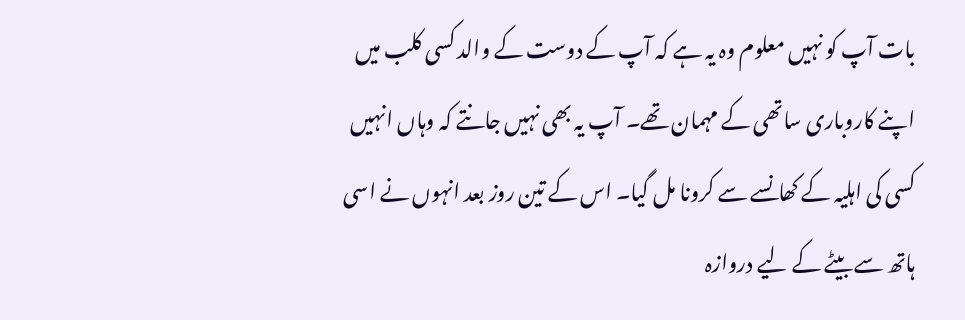بات آپ کو نہیں معلوم وہ یہ ہے کہ آپ کے دوست کے والد کسی کلب میں اپنے کاروباری ساتھی کے مہمان تھے۔ آپ یہ بھی نہیں جانتے کہ وہاں انہیں کسی کی اہلیہ کے کھانسے سے کرونا مل گیا۔ اس کے تین روز بعد انہوں نے اسی ہاتھ سے بیٹے کے لیے دروازہ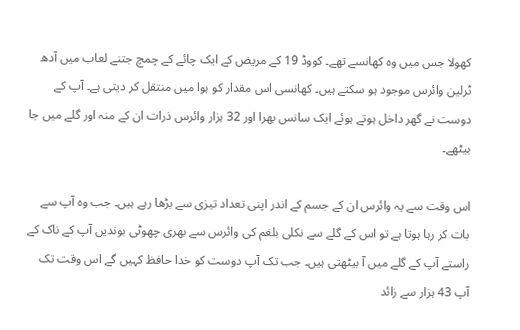کھولا جس میں وہ کھانسے تھے۔ کووڈ 19 کے مریض کے ایک چائے کے چمچ جتنے لعاب میں آدھ ٹرلین وائرس موجود ہو سکتے ہیں۔ کھانسی اس مقدار کو ہوا میں منتقل کر دیتی ہے۔ آپ کے دوست نے گھر داخل ہوتے ہوئے ایک سانس بھرا اور 32 ہزار وائرس ذرات ان کے منہ اور گلے میں جا بیٹھے۔

اس وقت سے یہ وائرس ان کے جسم کے اندر اپنی تعداد تیزی سے بڑھا رہے ہیں۔ جب وہ آپ سے بات کر رہا ہوتا ہے تو اس کے گلے سے نکلی بلغم کی وائرس سے بھری چھوٹی بوندیں آپ کے ناک کے راستے آپ کے گلے میں آ بیٹھتی ہیں۔ جب تک آپ دوست کو خدا حافظ کہیں گے اس وقت تک آپ 43 ہزار سے زائد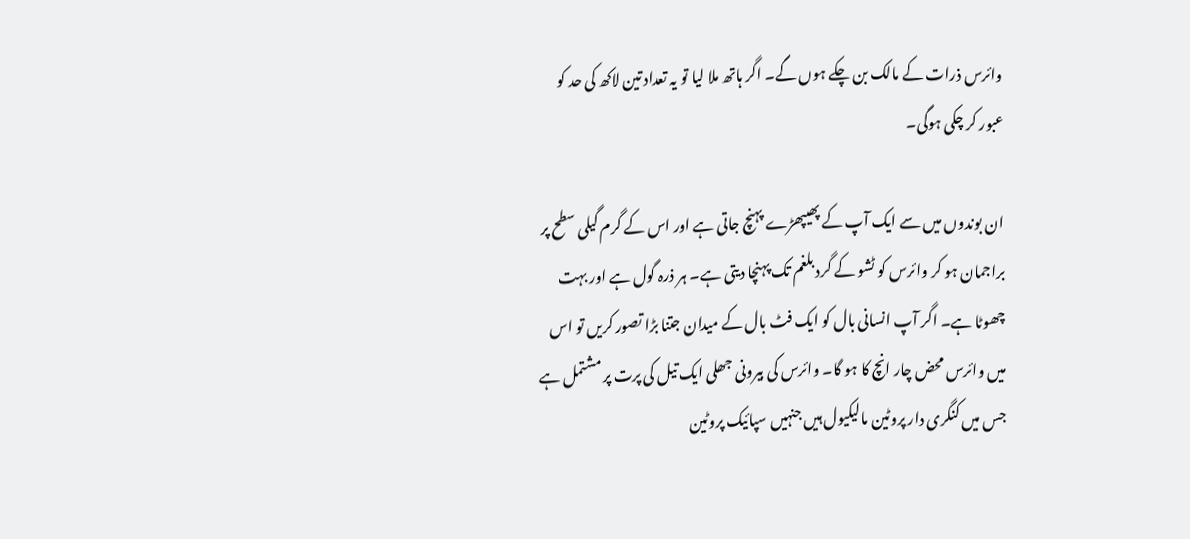وائرس ذرات کے مالک بن چکے ہوں گے۔ اگر ہاتھ ملا لیا تو یہ تعداد تین لاکھ کی حد کو عبور کر چکی ہوگی۔

ان بوندوں میں سے ایک آپ کے پھیپھڑے پہنچ جاتی ہے اور اس کے گرم گیلی سطح پر براجمان ہو کر وائرس کو ٹشو کے گرد بلغم تک پہنچا دیتی ہے۔ ہر ذرہ گول ہے اور بہت چھوٹا ہے۔ اگر آپ انسانی بال کو ایک فٹ بال کے میدان جتنا بڑا تصور کریں تو اس میں وائرس محض چار انچ کا ہو گا۔ وائرس کی بیرونی جھلی ایک تیل کی پرت پر مشتمل ہے جس میں کنگری دار پروٹین مالیکیول ہیں جنہیں سپائیک پروٹین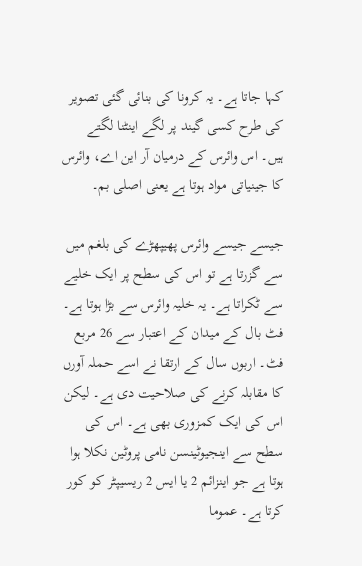کہا جاتا ہے۔ یہ کرونا کی بنائی گئی تصویر کی طرح کسی گیند پر لگے اینٹنا لگتے ہیں۔ اس وائرس کے درمیان آر این اے، وائرس کا جینیاتی مواد ہوتا ہے یعنی اصلی بم۔

جیسے جیسے وائرس پھیپھڑے کی بلغم میں سے گزرتا ہے تو اس کی سطح پر ایک خلیے سے ٹکراتا ہے۔ یہ خلیہ وائرس سے بڑا ہوتا ہے۔ فٹ بال کے میدان کے اعتبار سے 26 مربع فٹ۔ اربوں سال کے ارتقا نے اسے حملہ آورں کا مقابلہ کرنے کی صلاحیت دی ہے۔ لیکن اس کی ایک کمزوری بھی ہے۔ اس کی سطح سے اینجیوٹینسن نامی پروٹین نکلا ہوا ہوتا ہے جو اینزائم 2 یا ایس 2 ریسیپٹر کو کور کرتا ہے۔ عموما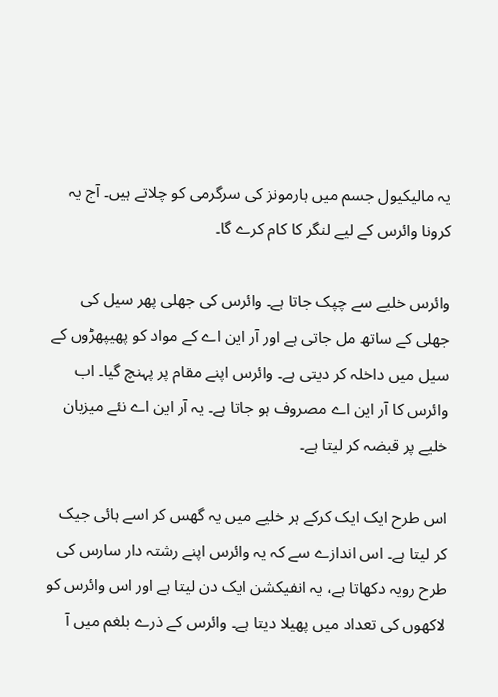یہ مالیکیول جسم میں ہارمونز کی سرگرمی کو چلاتے ہیں۔ آج یہ کرونا وائرس کے لیے لنگر کا کام کرے گا۔

وائرس خلیے سے چپک جاتا ہے۔ وائرس کی جھلی پھر سیل کی جھلی کے ساتھ مل جاتی ہے اور آر این اے کے مواد کو پھیپھڑوں کے سیل میں داخلہ کر دیتی ہے۔ وائرس اپنے مقام پر پہنچ گیا۔ اب وائرس کا آر این اے مصروف ہو جاتا ہے۔ یہ آر این اے نئے میزبان خلیے پر قبضہ کر لیتا ہے۔

اس طرح ایک ایک کرکے ہر خلیے میں یہ گھس کر اسے ہائی جیک کر لیتا ہے۔ اس اندازے سے کہ یہ وائرس اپنے رشتہ دار سارس کی طرح رویہ دکھاتا ہے، یہ انفیکشن ایک دن لیتا ہے اور اس وائرس کو لاکھوں کی تعداد میں پھیلا دیتا ہے۔ وائرس کے ذرے بلغم میں آ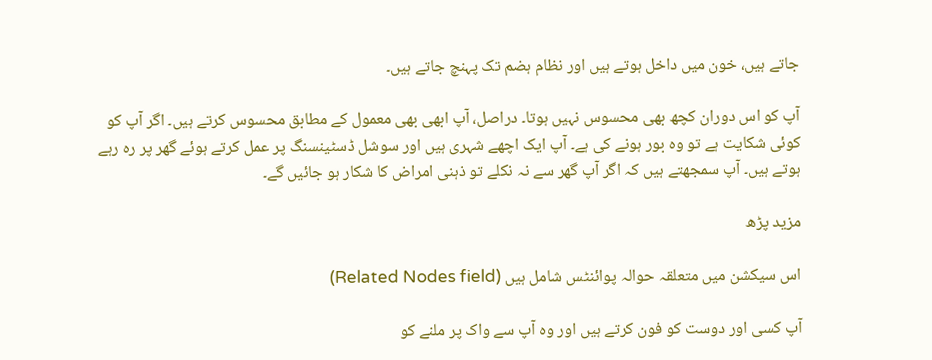جاتے ہیں، خون میں داخل ہوتے ہیں اور نظام ہضم تک پہنچ جاتے ہیں۔

آپ کو اس دوران کچھ بھی محسوس نہیں ہوتا۔ دراصل، آپ ابھی بھی معمول کے مطابق محسوس کرتے ہیں۔ اگر آپ کو کوئی شکایت ہے تو وہ بور ہونے کی ہے۔ آپ ایک اچھے شہری ہیں اور سوشل ڈسٹینسنگ پر عمل کرتے ہوئے گھر پر رہ رہے ہوتے ہیں۔ آپ سمجھتے ہیں کہ اگر آپ گھر سے نہ نکلے تو ذہنی امراض کا شکار ہو جائیں گے۔

مزید پڑھ

اس سیکشن میں متعلقہ حوالہ پوائنٹس شامل ہیں (Related Nodes field)

آپ کسی اور دوست کو فون کرتے ہیں اور وہ آپ سے واک پر ملنے کو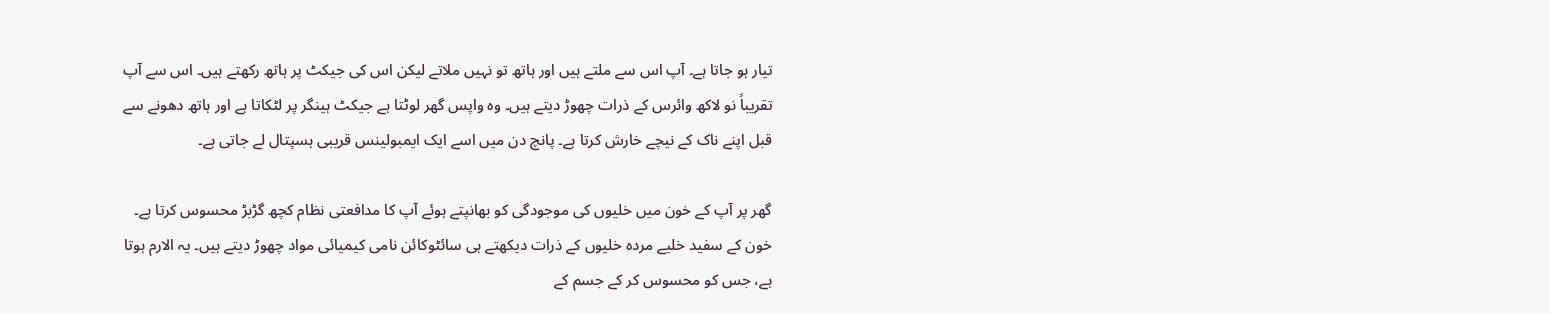تیار ہو جاتا ہے۔ آپ اس سے ملتے ہیں اور ہاتھ تو نہیں ملاتے لیکن اس کی جیکٹ پر ہاتھ رکھتے ہیں۔ اس سے آپ تقریباً نو لاکھ وائرس کے ذرات چھوڑ دیتے ہیں۔ وہ واپس گھر لوٹتا ہے جیکٹ ہینگر پر لٹکاتا ہے اور ہاتھ دھونے سے قبل اپنے ناک کے نیچے خارش کرتا ہے۔ پانچ دن میں اسے ایک ایمبولینس قریبی ہسپتال لے جاتی ہے۔

گھر پر آپ کے خون میں خلیوں کی موجودگی کو بھانپتے ہوئے آپ کا مدافعتی نظام کچھ گڑبڑ محسوس کرتا ہے۔ خون کے سفید خلیے مردہ خلیوں کے ذرات دیکھتے ہی سائٹوکائن نامی کیمیائی مواد چھوڑ دیتے ہیں۔ یہ الارم ہوتا ہے، جس کو محسوس کر کے جسم کے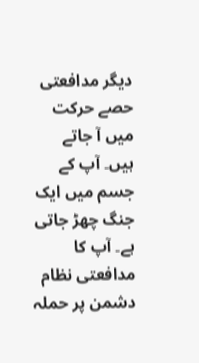دیگر مدافعتی حصے حرکت میں آ جاتے ہیں۔ آپ کے جسم میں ایک جنگ چھڑ جاتی ہے۔ آپ کا مدافعتی نظام دشمن پر حملہ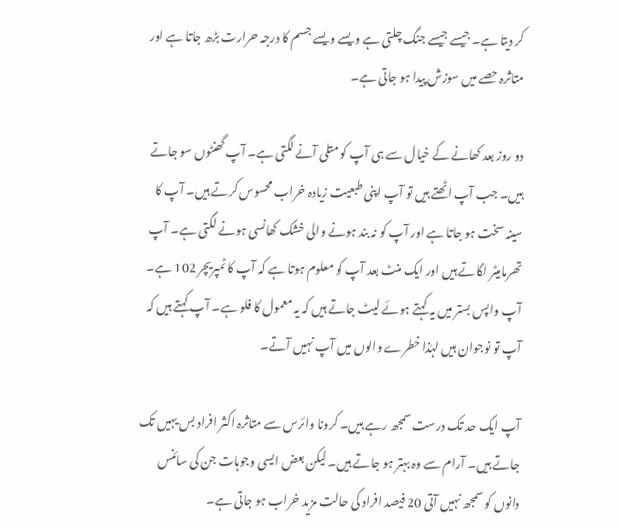کر دیتا ہے۔ جیسے جیسے جنگ چلتی ہے ویسے ویسے جسم کا درجہ حرارت بڑھ جاتا ہے اور متاثرہ حصے میں سوزش پیدا ہو جاتی ہے۔

دو روز بعد کھانے کے خیال سے ہی آپ کو متلی آنے لگتی ہے۔ آپ گھنٹوں سو جاتے ہیں۔ جب آپ اٹھتے ہیں تو آپ اپنی طبعیت زیادہ خراب محسوس کرتے ہیں۔ آپ کا سینہ سخت ہو جاتا ہے اور آپ کو نہ بند ہونے والی خشک کھانسی ہونے لگتی ہے۔ آپ تھرمامیٹر لگاتے ہیں اور ایک منٹ بعد آپ کو معلوم ہوتا ہے کہ آپ کا ٹمپریچر 102 ہے۔ آپ واپس بستر میں یہ کہتے ہوئے لیٹ جاتے ہیں کہ یہ معمول کا فلو ہے۔ آپ کہتے ہیں کہ آپ تو نوجوان ہیں لہٰذا خطرے والوں میں آپ نہیں آتے۔

آپ ایک حد تک درست سمجھ رہے ہیں۔ کرونا وائرس سے متاثرہ اکثر افراد بس یہیں تک جاتے ہیں۔ آرام سے وہ بہتر ہو جاتے ہیں۔ لیکن بعض ایسی وجوہات جن کی سائنس دانوں کو سمجھ نہیں آتی 20 فیصد افراد کی حالت مزید خراب ہو جاتی ہے۔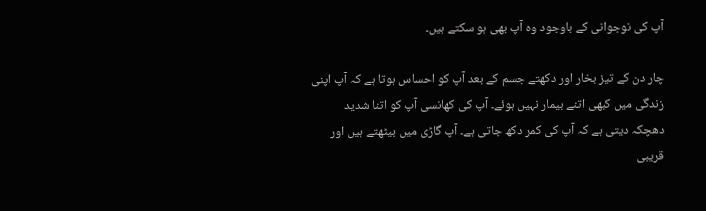آپ کی نوجوانی کے باوجود وہ آپ بھی ہو سکتے ہیں۔

چار دن کے تیز بخار اور دکھتے جسم کے بعد آپ کو احساس ہوتا ہے کہ آپ اپنی زندگی میں کبھی اتنے بیمار نہیں ہوئے۔ آپ کی کھانسی آپ کو اتنا شدید دھچکہ دیتی ہے کہ آپ کی کمر دکھ جاتی ہے۔ آپ گاڑی میں بیٹھتے ہیں اور قریبی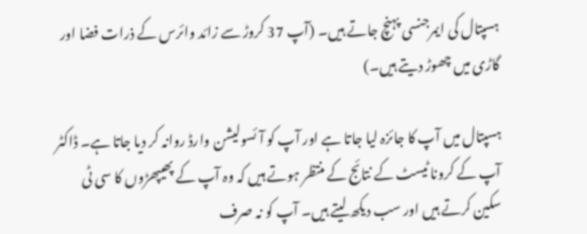ہسپتال کی ایمرجنسی پہنچ جاتے ہیں۔ (آپ 37 کروڑ سے زائد وائرس کے ذرات فضا اور گاڑی میں چھوڑ دیتے ہیں۔)

ہسپتال میں آپ کا جائزہ لیا جاتا ہے اور آپ کو آئسولیشن وارڈ روانہ کر دیا جاتا ہے۔ ڈاکٹر آپ کے کرونا ٹیسٹ کے نتائج کے منتظر ہوتے ہیں کہ وہ آپ کے پھیپھڑوں کا سی ٹی سکین کرتے ہیں اور سب دیکھ لیتے ہیں۔ آپ کو نہ صرف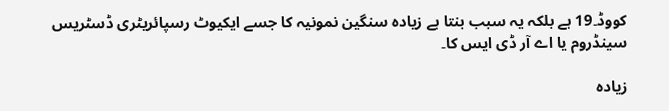کووڈ۔19 ہے بلکہ یہ سبب بنتا ہے زیادہ سنگین نمونیہ کا جسے ایکیوٹ رسپائریٹری ڈسٹریس سینڈروم یا اے آر ڈی ایس کا۔

زیادہ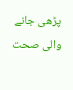پڑھی جانے والی صحت